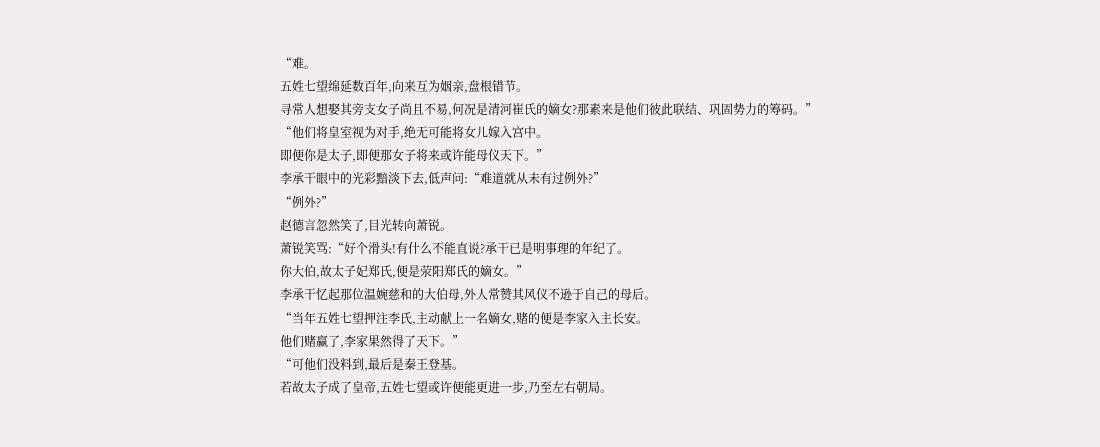“难。
五姓七望绵延数百年,向来互为姻亲,盘根错节。
寻常人想娶其旁支女子尚且不易,何况是清河崔氏的嫡女?那素来是他们彼此联结、巩固势力的筹码。”
“他们将皇室视为对手,绝无可能将女儿嫁入宫中。
即便你是太子,即便那女子将来或许能母仪天下。”
李承干眼中的光彩黯淡下去,低声问:“难道就从未有过例外?”
“例外?”
赵德言忽然笑了,目光转向萧锐。
萧锐笑骂:“好个滑头!有什么不能直说?承干已是明事理的年纪了。
你大伯,故太子妃郑氏,便是荥阳郑氏的嫡女。”
李承干忆起那位温婉慈和的大伯母,外人常赞其风仪不逊于自己的母后。
“当年五姓七望押注李氏,主动献上一名嫡女,赌的便是李家入主长安。
他们赌赢了,李家果然得了天下。”
“可他们没料到,最后是秦王登基。
若故太子成了皇帝,五姓七望或许便能更进一步,乃至左右朝局。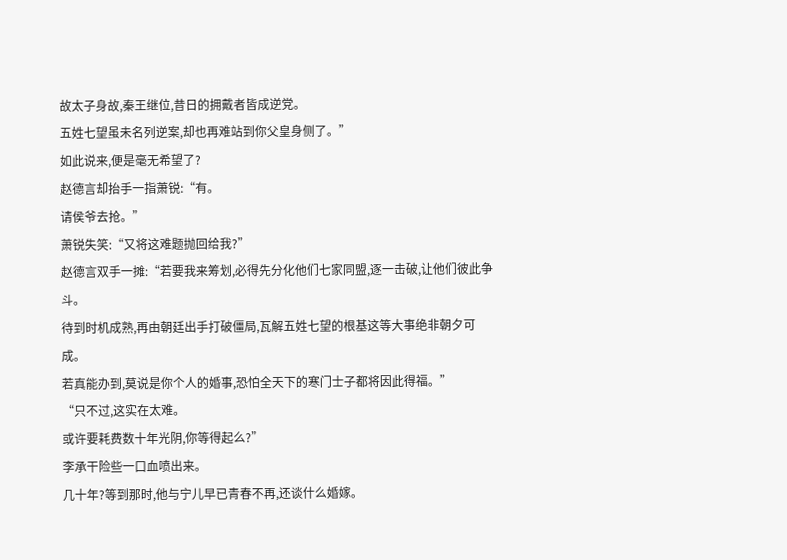故太子身故,秦王继位,昔日的拥戴者皆成逆党。
五姓七望虽未名列逆案,却也再难站到你父皇身侧了。”
如此说来,便是毫无希望了?
赵德言却抬手一指萧锐:“有。
请侯爷去抢。”
萧锐失笑:“又将这难题抛回给我?”
赵德言双手一摊:“若要我来筹划,必得先分化他们七家同盟,逐一击破,让他们彼此争斗。
待到时机成熟,再由朝廷出手打破僵局,瓦解五姓七望的根基这等大事绝非朝夕可成。
若真能办到,莫说是你个人的婚事,恐怕全天下的寒门士子都将因此得福。”
“只不过,这实在太难。
或许要耗费数十年光阴,你等得起么?”
李承干险些一口血喷出来。
几十年?等到那时,他与宁儿早已青春不再,还谈什么婚嫁。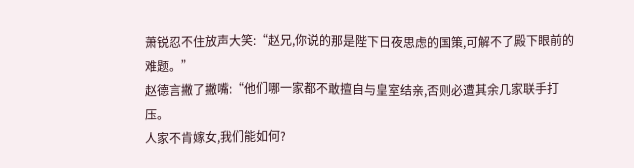萧锐忍不住放声大笑:“赵兄,你说的那是陛下日夜思虑的国策,可解不了殿下眼前的难题。”
赵德言撇了撇嘴:“他们哪一家都不敢擅自与皇室结亲,否则必遭其余几家联手打压。
人家不肯嫁女,我们能如何?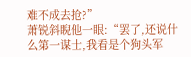难不成去抢?”
萧锐斜睨他一眼:“罢了,还说什么第一谋士,我看是个狗头军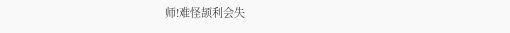师!难怪颉利会失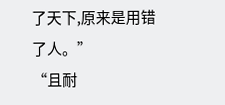了天下,原来是用错了人。”
“且耐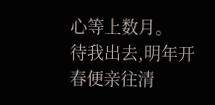心等上数月。
待我出去,明年开春便亲往清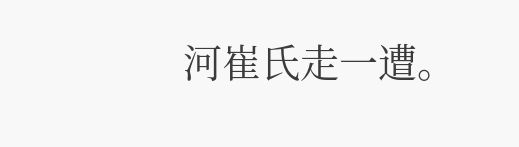河崔氏走一遭。